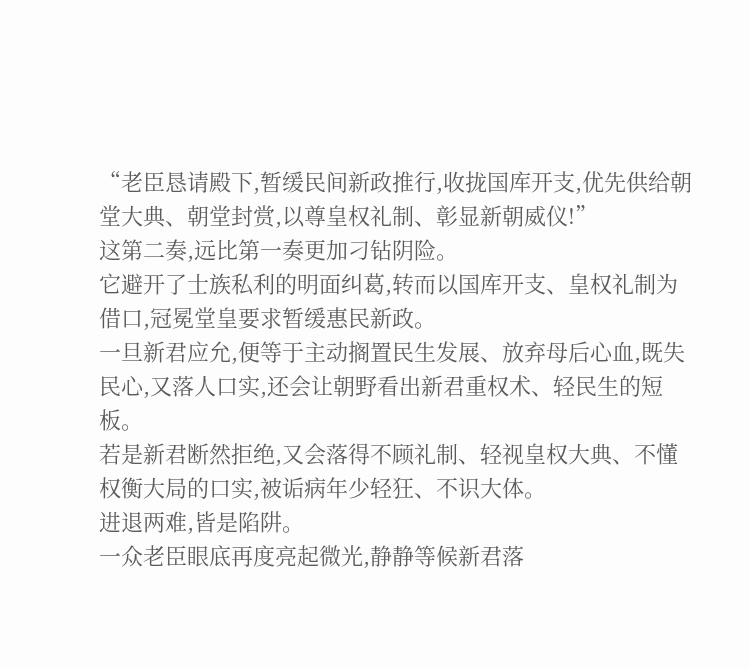“老臣恳请殿下,暂缓民间新政推行,收拢国库开支,优先供给朝堂大典、朝堂封赏,以尊皇权礼制、彰显新朝威仪!”
这第二奏,远比第一奏更加刁钻阴险。
它避开了士族私利的明面纠葛,转而以国库开支、皇权礼制为借口,冠冕堂皇要求暂缓惠民新政。
一旦新君应允,便等于主动搁置民生发展、放弃母后心血,既失民心,又落人口实,还会让朝野看出新君重权术、轻民生的短板。
若是新君断然拒绝,又会落得不顾礼制、轻视皇权大典、不懂权衡大局的口实,被诟病年少轻狂、不识大体。
进退两难,皆是陷阱。
一众老臣眼底再度亮起微光,静静等候新君落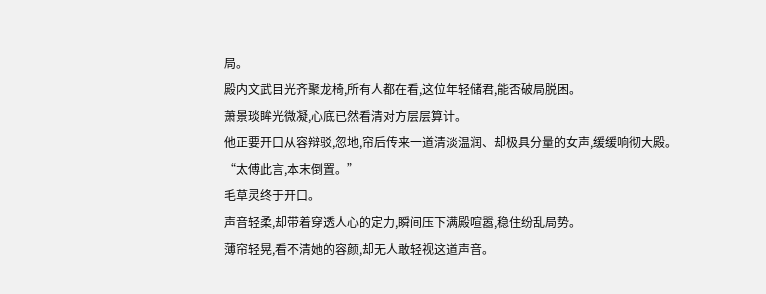局。
殿内文武目光齐聚龙椅,所有人都在看,这位年轻储君,能否破局脱困。
萧景琰眸光微凝,心底已然看清对方层层算计。
他正要开口从容辩驳,忽地,帘后传来一道清淡温润、却极具分量的女声,缓缓响彻大殿。
“太傅此言,本末倒置。”
毛草灵终于开口。
声音轻柔,却带着穿透人心的定力,瞬间压下满殿喧嚣,稳住纷乱局势。
薄帘轻晃,看不清她的容颜,却无人敢轻视这道声音。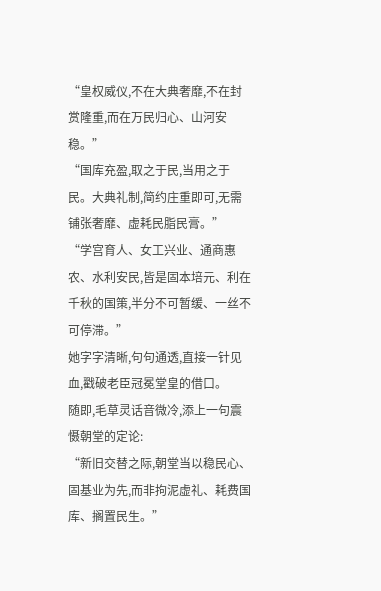“皇权威仪,不在大典奢靡,不在封赏隆重,而在万民归心、山河安稳。”
“国库充盈,取之于民,当用之于民。大典礼制,简约庄重即可,无需铺张奢靡、虚耗民脂民膏。”
“学宫育人、女工兴业、通商惠农、水利安民,皆是固本培元、利在千秋的国策,半分不可暂缓、一丝不可停滞。”
她字字清晰,句句通透,直接一针见血,戳破老臣冠冕堂皇的借口。
随即,毛草灵话音微冷,添上一句震慑朝堂的定论:
“新旧交替之际,朝堂当以稳民心、固基业为先,而非拘泥虚礼、耗费国库、搁置民生。”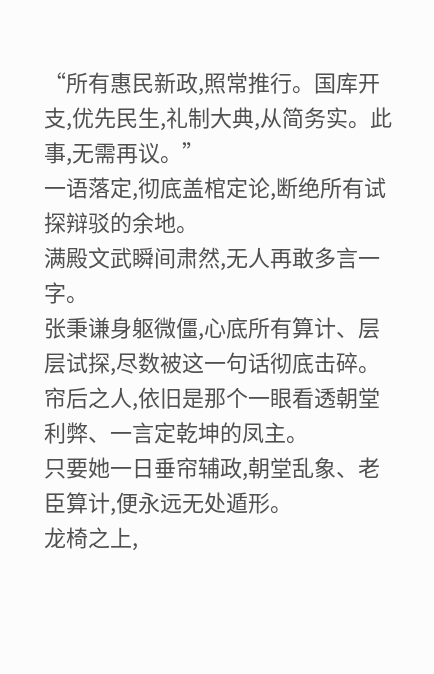“所有惠民新政,照常推行。国库开支,优先民生,礼制大典,从简务实。此事,无需再议。”
一语落定,彻底盖棺定论,断绝所有试探辩驳的余地。
满殿文武瞬间肃然,无人再敢多言一字。
张秉谦身躯微僵,心底所有算计、层层试探,尽数被这一句话彻底击碎。
帘后之人,依旧是那个一眼看透朝堂利弊、一言定乾坤的凤主。
只要她一日垂帘辅政,朝堂乱象、老臣算计,便永远无处遁形。
龙椅之上,